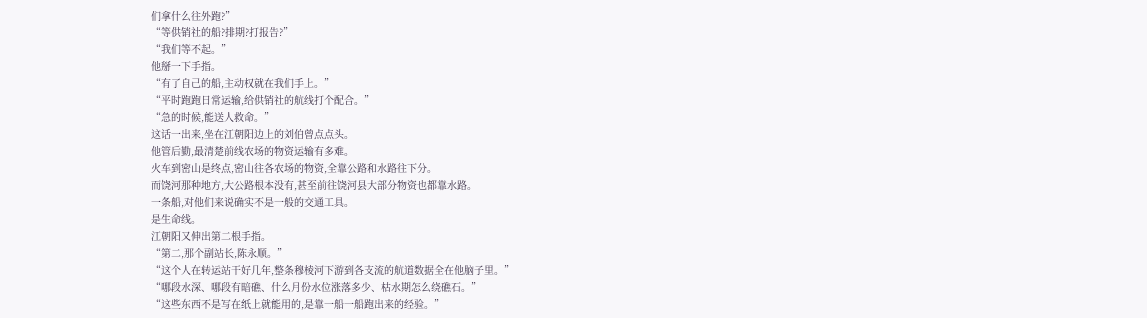们拿什么往外跑?”
“等供销社的船?排期?打报告?”
“我们等不起。”
他掰一下手指。
“有了自己的船,主动权就在我们手上。”
“平时跑跑日常运输,给供销社的航线打个配合。”
“急的时候,能送人救命。”
这话一出来,坐在江朝阳边上的刘伯曾点点头。
他管后勤,最清楚前线农场的物资运输有多难。
火车到密山是终点,密山往各农场的物资,全靠公路和水路往下分。
而饶河那种地方,大公路根本没有,甚至前往饶河县大部分物资也都靠水路。
一条船,对他们来说确实不是一般的交通工具。
是生命线。
江朝阳又伸出第二根手指。
“第二,那个副站长,陈永顺。”
“这个人在转运站干好几年,整条穆棱河下游到各支流的航道数据全在他脑子里。”
“哪段水深、哪段有暗礁、什么月份水位涨落多少、枯水期怎么绕礁石。”
“这些东西不是写在纸上就能用的,是靠一船一船跑出来的经验。”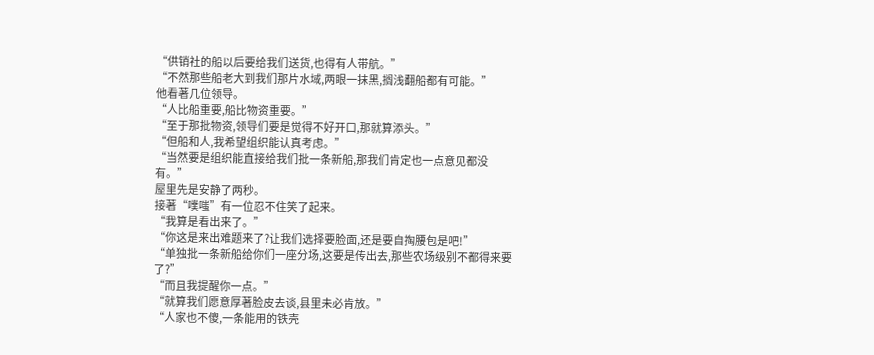“供销社的船以后要给我们送货,也得有人带航。”
“不然那些船老大到我们那片水域,两眼一抹黑,搁浅翻船都有可能。”
他看著几位领导。
“人比船重要,船比物资重要。”
“至于那批物资,领导们要是觉得不好开口,那就算添头。”
“但船和人,我希望组织能认真考虑。”
“当然要是组织能直接给我们批一条新船,那我们肯定也一点意见都没有。”
屋里先是安静了两秒。
接著“噗嗤”有一位忍不住笑了起来。
“我算是看出来了。”
“你这是来出难题来了?让我们选择要脸面,还是要自掏腰包是吧!”
“单独批一条新船给你们一座分场,这要是传出去,那些农场级别不都得来要了?”
“而且我提醒你一点。”
“就算我们愿意厚著脸皮去谈,县里未必肯放。”
“人家也不傻,一条能用的铁壳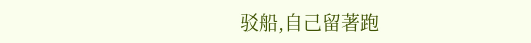驳船,自己留著跑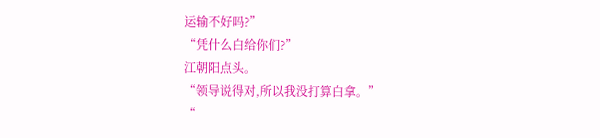运输不好吗?”
“凭什么白给你们?”
江朝阳点头。
“领导说得对,所以我没打算白拿。”
“